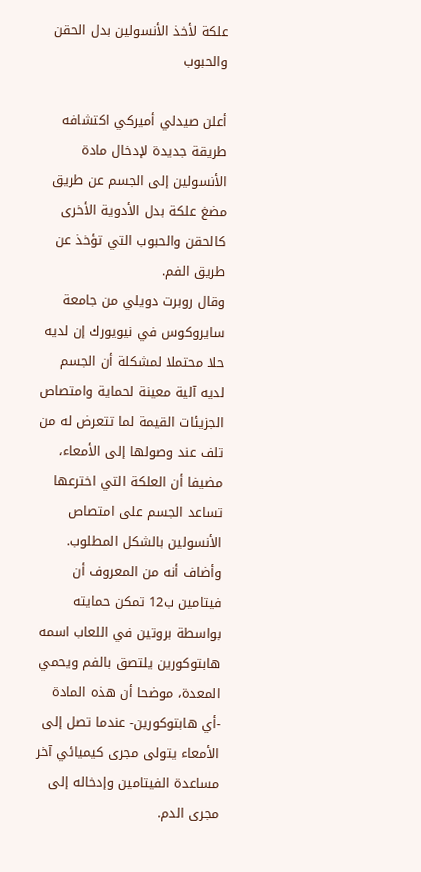علكة لأخذ الأنسولين بدل الحقن والحبوب

أعلن صيدلي أميركي اكتشافه طريقة جديدة لإدخال مادة الأنسولين إلى الجسم عن طريق مضغ علكة بدل الأدوية الأخرى كالحقن والحبوب التي تؤخذ عن طريق الفم.
وقال روبرت دويلي من جامعة سايروكوس في نيويورك إن لديه حلا محتملا لمشكلة أن الجسم لديه آلية معينة لحماية وامتصاص الجزيئات القيمة لما تتعرض له من تلف عند وصولها إلى الأمعاء، مضيفا أن العلكة التي اخترعها تساعد الجسم على امتصاص الأنسولين بالشكل المطلوب.
وأضاف أنه من المعروف أن فيتامين ب12 تمكن حمايته بواسطة بروتين في اللعاب اسمه هابتوكورين يلتصق بالفم ويحمي المعدة، موضحا أن هذه المادة -أي هابتوكورين- عندما تصل إلى الأمعاء يتولى مجرى كيميائي آخر مساعدة الفيتامين وإدخاله إلى مجرى الدم.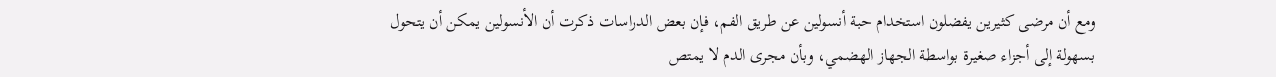ومع أن مرضى كثيرين يفضلون استخدام حبة أنسولين عن طريق الفم، فإن بعض الدراسات ذكرت أن الأنسولين يمكن أن يتحول بسهولة إلى أجزاء صغيرة بواسطة الجهاز الهضمي، وبأن مجرى الدم لا يمتص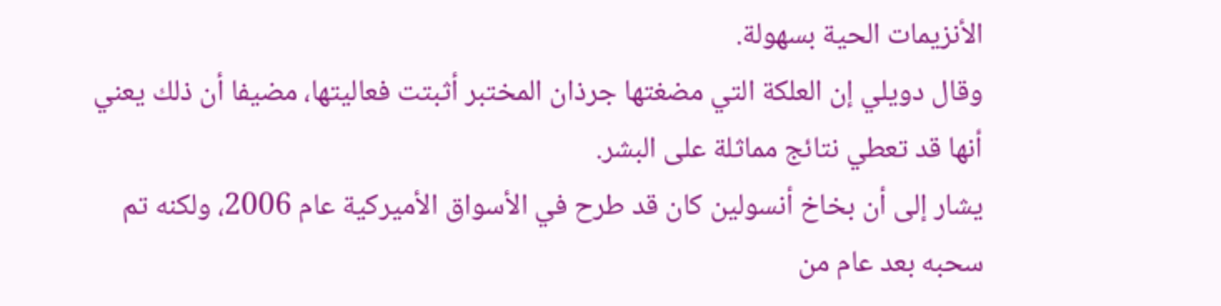الأنزيمات الحية بسهولة.
وقال دويلي إن العلكة التي مضغتها جرذان المختبر أثبتت فعاليتها، مضيفا أن ذلك يعني أنها قد تعطي نتائج مماثلة على البشر.
يشار إلى أن بخاخ أنسولين كان قد طرح في الأسواق الأميركية عام 2006، ولكنه تم سحبه بعد عام من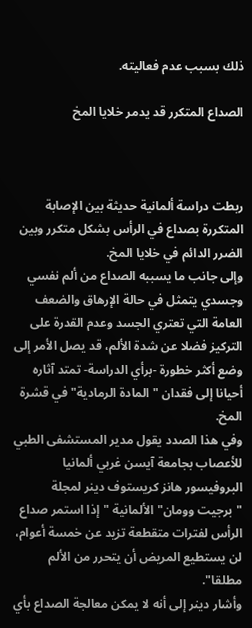ذلك بسبب عدم فعاليته.

الصداع المتكرر قد يدمر خلايا المخ



ربطت دراسة ألمانية حديثة بين الإصابة المتكررة بصداع في الرأس بشكل متكرر وبين الضرر الدائم في خلايا المخ.
وإلى جانب ما يسببه الصداع من ألم نفسي وجسدي يتمثل في حالة الإرهاق والضعف العامة التي تعتري الجسد وعدم القدرة على التركيز فضلا عن شدة الألم، قد يصل الأمر إلى وضع أكثر خطورة -برأي الدراسة- تمتد آثاره أحيانا إلى فقدان "المادة الرمادية" في قشرة المخ.
وفي هذا الصدد يقول مدير المستشفى الطبي للأعصاب بجامعة آيسن غربي ألمانيا البروفيسور هانز كريستوف دينر لمجلة "برجيت وومان" الألمانية "إذا استمر صداع الرأس لفترات متقطعة تزيد عن خمسة أعوام، لن يستطيع المريض أن يتحرر من الألم مطلقا".
وأشار دينر إلى أنه لا يمكن معالجة الصداع بأي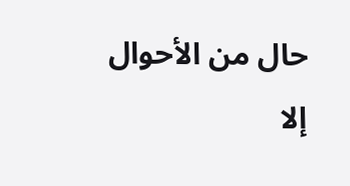حال من الأحوال إلا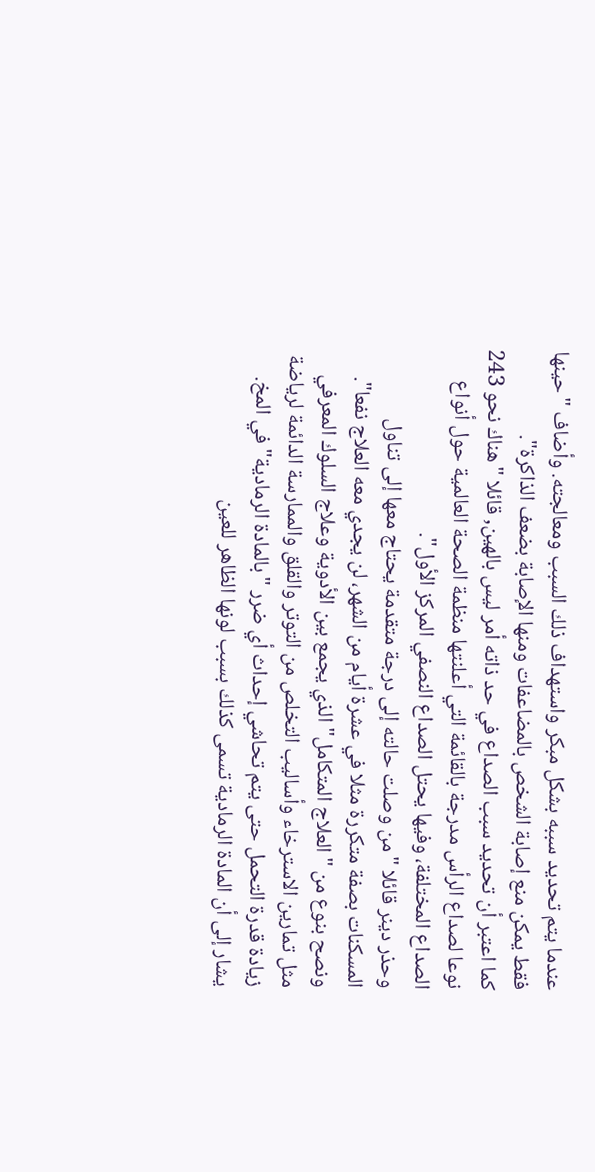عندما يتم تحديد سببه بشكل مبكر واستهداف ذلك السبب ومعالجته. وأضاف "حينها فقط يمكن منع إصابة الشخص بالمضاعفات ومنها الإصابة بضعف الذاكرة".
كما اعتبر أن تحديد سبب الصداع في حد ذاته أمر ليس بالهين, قائلا "هناك نحو 243 نوعا لصداع الرأس مدرجة بالقائمة التي أعلنتها منظمة الصحة العالمية حول أنواع الصداع المختلفة، وفيها يحتل الصداع النصفي المركز الأول".
وحذر دينر قائلا "من وصلت حالته إلى درجة متقدمة يحتاج معها إلى تناول المسكنات بصفة متكررة مثلا في عشرة أيام من الشهر، لن يجدي معه العلاج نفعا".
ونصح بنوع من "العلاج المتكامل" الذي يجمع بين الأدوية وعلاج السلوك المعرفي مثل تمارين الاسترخاء وأساليب التخلص من التوتر والقلق والممارسة الدائمة لرياضة زيادة قدرة التحمل حتى يتم تحاشي إحداث أي ضرر "بالمادة الرمادية" في المخ.
يشار إلى أن المادة الرمادية تسمى كذلك بسبب لونها الظاهر للعين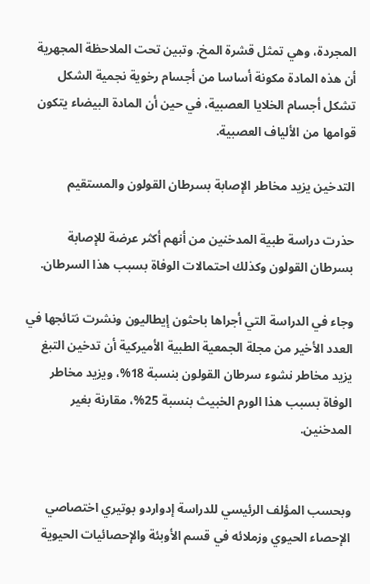المجردة، وهي تمثل قشرة المخ. وتبين تحت الملاحظة المجهرية أن هذه المادة مكونة أساسا من أجسام رخوية نجمية الشكل تشكل أجسام الخلايا العصبية، في حين أن المادة البيضاء يتكون قوامها من الألياف العصبية.

التدخين يزيد مخاطر الإصابة بسرطان القولون والمستقيم

حذرت دراسة طبية المدخنين من أنهم أكثر عرضة للإصابة بسرطان القولون وكذلك احتمالات الوفاة بسبب هذا السرطان.

وجاء في الدراسة التي أجراها باحثون إيطاليون ونشرت نتائجها في العدد الأخير من مجلة الجمعية الطبية الأميركية أن تدخين التبغ يزيد مخاطر نشوء سرطان القولون بنسبة 18%، ويزيد مخاطر الوفاة بسبب هذا الورم الخبيث بنسبة 25%، مقارنة بغير المدخنين.


وبحسب المؤلف الرئيسي للدراسة إدواردو بوتيري اختصاصي الإحصاء الحيوي وزملائه في قسم الأوبئة والإحصائيات الحيوية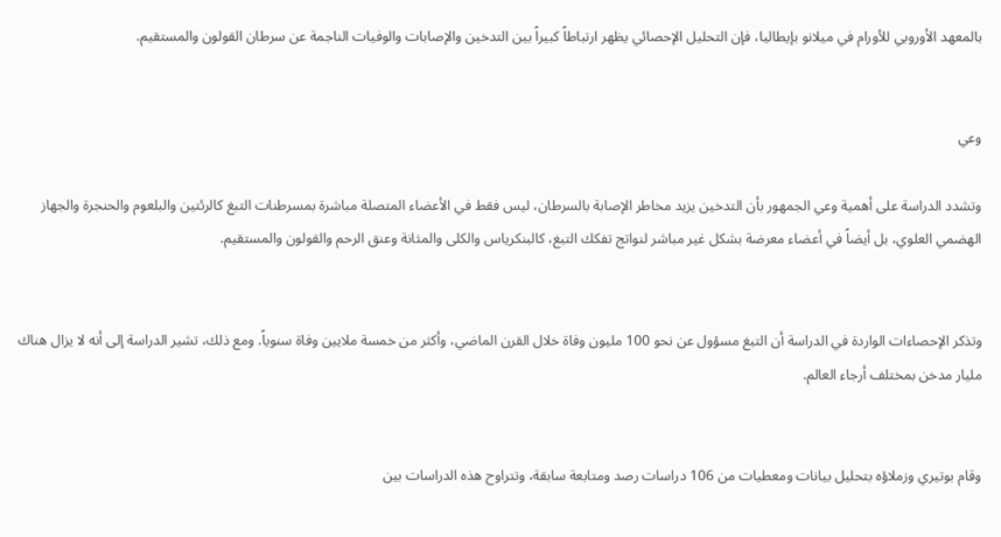بالمعهد الأوروبي للأورام في ميلانو بإيطاليا، فإن التحليل الإحصائي يظهر ارتباطاً كبيراً بين التدخين والإصابات والوفيات الناجمة عن سرطان القولون والمستقيم.


وعي

وتشدد الدراسة على أهمية وعي الجمهور بأن التدخين يزيد مخاطر الإصابة بالسرطان، ليس فقط في الأعضاء المتصلة مباشرة بمسرطنات التبغ كالرئتين والبلعوم والحنجرة والجهاز الهضمي العلوي، بل أيضاً في أعضاء معرضة بشكل غير مباشر لنواتج تفكك التبغ، كالبنكرياس والكلى والمثانة وعنق الرحم والقولون والمستقيم.


وتذكر الإحصاءات الواردة في الدراسة أن التبغ مسؤول عن نحو 100 مليون وفاة خلال القرن الماضي، وأكثر من خمسة ملايين وفاة سنوياً. ومع ذلك، تشير الدراسة إلى أنه لا يزال هناك مليار مدخن بمختلف أرجاء العالم.


وقام بوتيري وزملاؤه بتحليل بيانات ومعطيات من 106 دراسات رصد ومتابعة سابقة، وتتراوح هذه الدراسات بين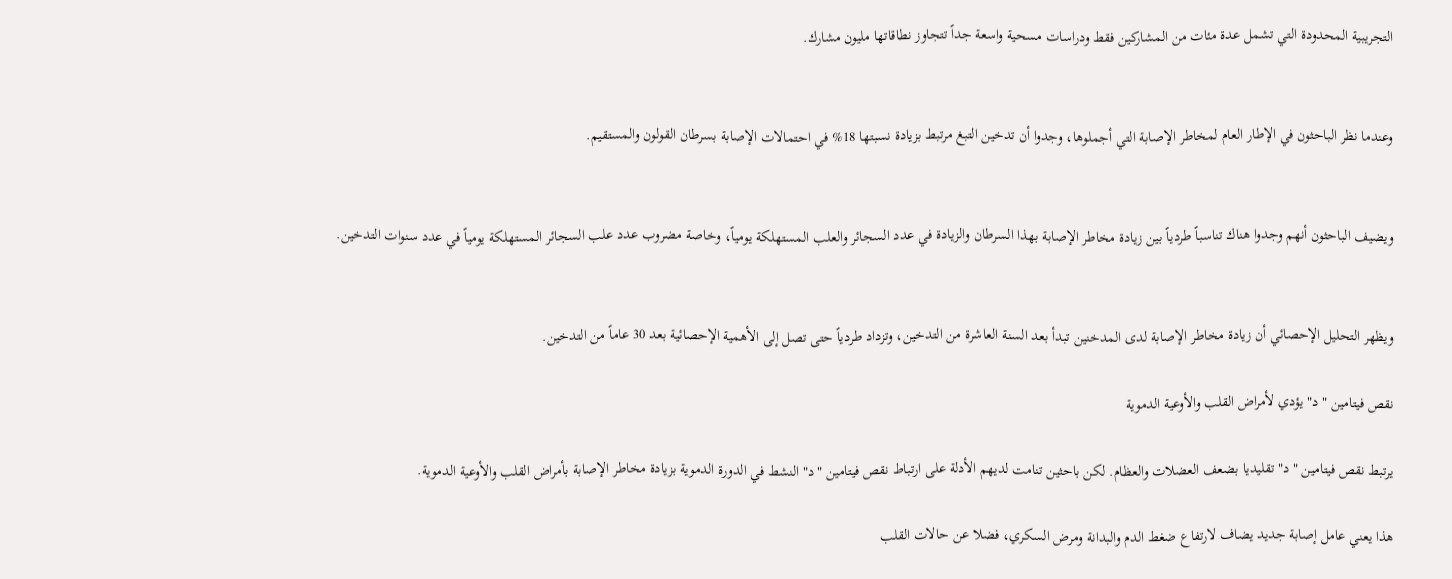التجريبية المحدودة التي تشمل عدة مئات من المشاركين فقط ودراسات مسحية واسعة جداً تتجاوز نطاقاتها مليون مشارك.


وعندما نظر الباحثون في الإطار العام لمخاطر الإصابة التي أجملوها، وجدوا أن تدخين التبغ مرتبط بزيادة نسبتها 18% في احتمالات الإصابة بسرطان القولون والمستقيم.


ويضيف الباحثون أنهم وجدوا هناك تناسباً طردياً بين زيادة مخاطر الإصابة بهذا السرطان والزيادة في عدد السجائر والعلب المستهلكة يومياً، وخاصة مضروب عدد علب السجائر المستهلكة يومياً في عدد سنوات التدخين.


ويظهر التحليل الإحصائي أن زيادة مخاطر الإصابة لدى المدخنين تبدأ بعد السنة العاشرة من التدخين، وتزداد طردياً حتى تصل إلى الأهمية الإحصائية بعد 30 عاماً من التدخين.

نقص فيتامين "د" يؤدي لأمراض القلب والأوعية الدموية

يرتبط نقص فيتامين "د" تقليديا بضعف العضلات والعظام. لكن باحثين تنامت لديهم الأدلة على ارتباط نقص فيتامين "د" النشط في الدورة الدموية بزيادة مخاطر الإصابة بأمراض القلب والأوعية الدموية.

هذا يعني عامل إصابة جديد يضاف لارتفاع ضغط الدم والبدانة ومرض السكري، فضلا عن حالات القلب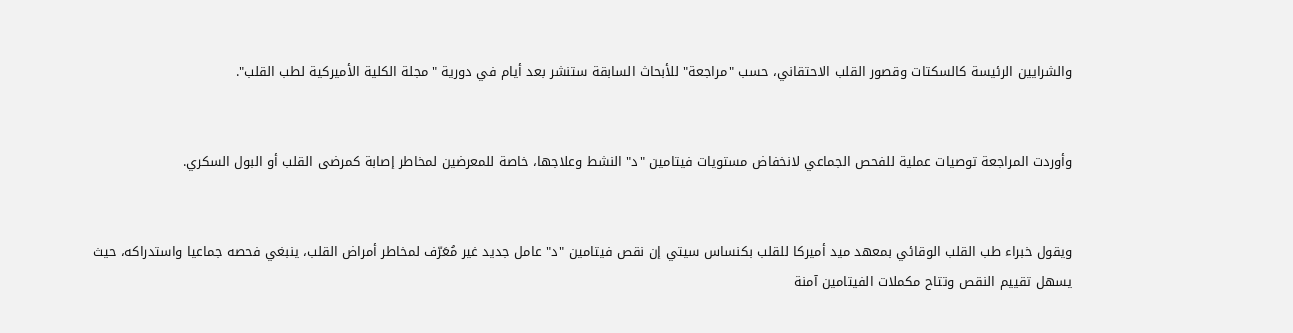والشرايين الرئيسة كالسكتات وقصور القلب الاحتقاني، حسب "مراجعة" للأبحاث السابقة ستنشر بعد أيام في دورية "مجلة الكلية الأميركية لطب القلب".


وأوردت المراجعة توصيات عملية للفحص الجماعي لانخفاض مستويات فيتامين "د" النشط وعلاجها، خاصة للمعرضين لمخاطر إصابة كمرضى القلب أو البول السكري.


ويقول خبراء طب القلب الوقائي بمعهد ميد أميركا للقلب بكنساس سيتي إن نقص فيتامين "د" عامل جديد غير مُعَرّف لمخاطر أمراض القلب، ينبغي فحصه جماعيا واستدراكه، حيث يسهل تقييم النقص وتتاح مكملات الفيتامين آمنة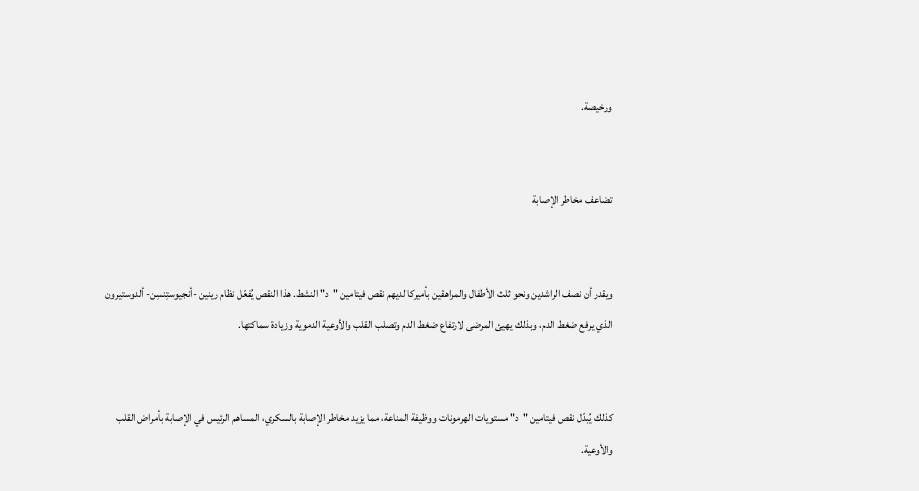ورخيصة.


تضاعف مخاطر الإصابة


ويقدر أن نصف الراشدين ونحو ثلث الأطفال والمراهقين بأميركا لديهم نقص فيتامين "د" النشط. هذا النقص يُفعّل نظام رينين -أنجيوستِنسِن- ألدوستيرون الذي يرفع ضغط الدم، وبذلك يهيئ المرضى لارتفاع ضغط الدم وتصلب القلب والأوعية الدموية وزيادة سماكتها.


كذلك يُبدّل نقص فيتامين "د" مستويات الهرمونات ووظيفة المناعة، مما يزيد مخاطر الإصابة بالسكري، المساهم الرئيس في الإصابة بأمراض القلب والأوعية.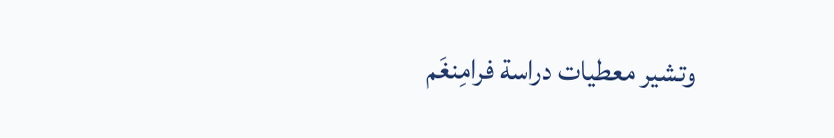وتشير معطيات دراسة فرامِنغَم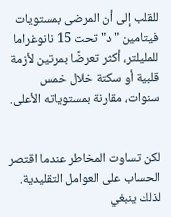للقلب إلى أن المرضى بمستويات فيتامين "د" تحت 15 نانوغراما للمليلتر، أكثر تعرضًا بمرتين لأزمة قلبية أو سكتة خلال خمس سنوات، مقارنة بمستوياته الأعلى.


لكن تساوت المخاطر عندما اقتصر الحساب على العوامل التقليدية. لذلك ينبغي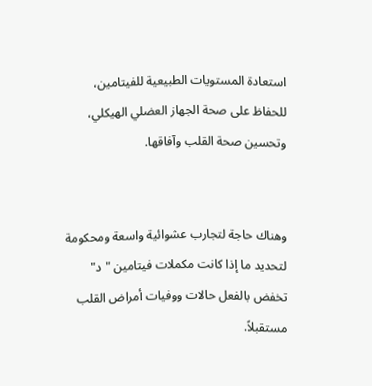استعادة المستويات الطبيعية للفيتامين، للحفاظ على صحة الجهاز العضلي الهيكلي، وتحسين صحة القلب وآفاقها.


وهناك حاجة لتجارب عشوائية واسعة ومحكومة لتحديد ما إذا كانت مكملات فيتامين "د" تخفض بالفعل حالات ووفيات أمراض القلب مستقبلاً.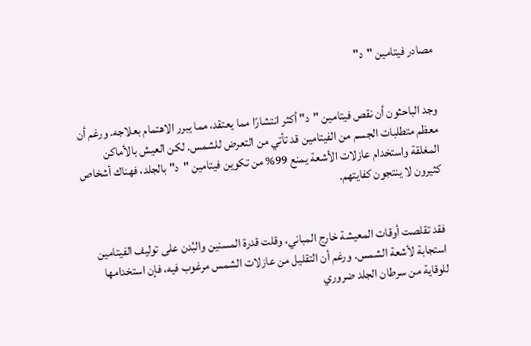مصادر فيتامين "د"


وجد الباحثون أن نقص فيتامين "د" أكثر انتشارًا مما يعتقد، مما يبرر الاهتمام بعلاجه. ورغم أن معظم متطلبات الجسم من الفيتامين قد تأتي من التعرض للشمس. لكن العيش بالأماكن المغلقة واستخدام عازلات الأشعة يمنع 99% من تكوين فيتامين "د" بالجلد، فهناك أشخاص كثيرون لا ينتجون كفايتهم.


فقد تقلصت أوقات المعيشة خارج المباني، وقلت قدرة المسنين والبُدن على توليف الفيتامين استجابة لأشعة الشمس. ورغم أن التقليل من عازلات الشمس مرغوب فيه، فإن استخدامها للوقاية من سرطان الجلد ضروري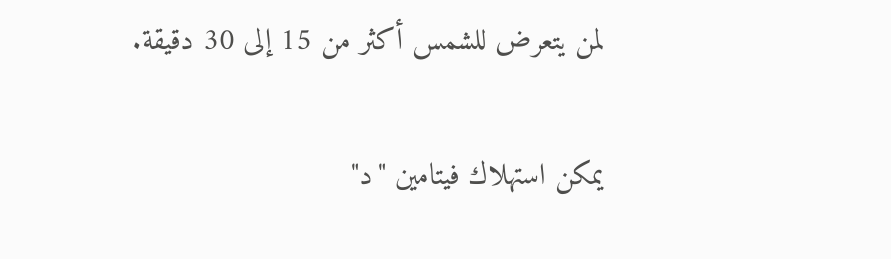لمن يتعرض للشمس أكثر من 15 إلى 30 دقيقة.


يمكن استهلاك فيتامين "د"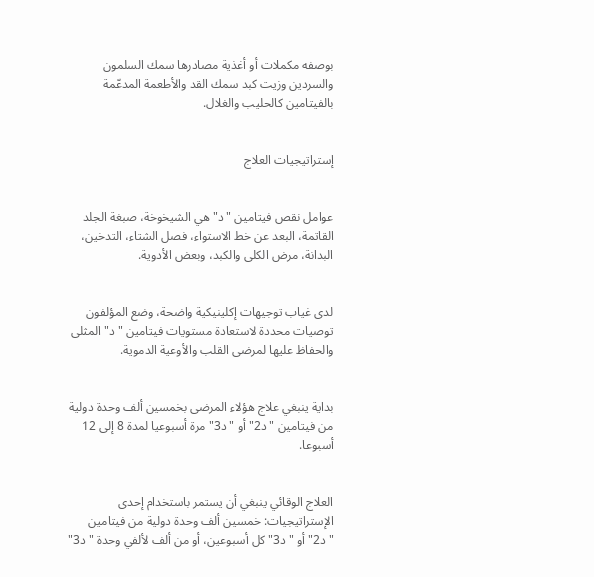بوصفه مكملات أو أغذية مصادرها سمك السلمون والسردين وزيت كبد سمك القد والأطعمة المدعّمة بالفيتامين كالحليب والغلال.


إستراتيجيات العلاج


عوامل نقص فيتامين "د" هي الشيخوخة، صبغة الجلد القاتمة، البعد عن خط الاستواء، فصل الشتاء، التدخين، البدانة، مرض الكلى والكبد، وبعض الأدوية.


لدى غياب توجيهات إكلينيكية واضحة، وضع المؤلفون توصيات محددة لاستعادة مستويات فيتامين "د" المثلى والحفاظ عليها لمرضى القلب والأوعية الدموية.


بداية ينبغي علاج هؤلاء المرضى بخمسين ألف وحدة دولية من فيتامين "د2" أو "د3" مرة أسبوعيا لمدة 8 إلى 12 أسبوعا.


العلاج الوقائي ينبغي أن يستمر باستخدام إحدى الإستراتيجيات: خمسين ألف وحدة دولية من فيتامين "د2" أو "د3" كل أسبوعين، أو من ألف لألفي وحدة "د3"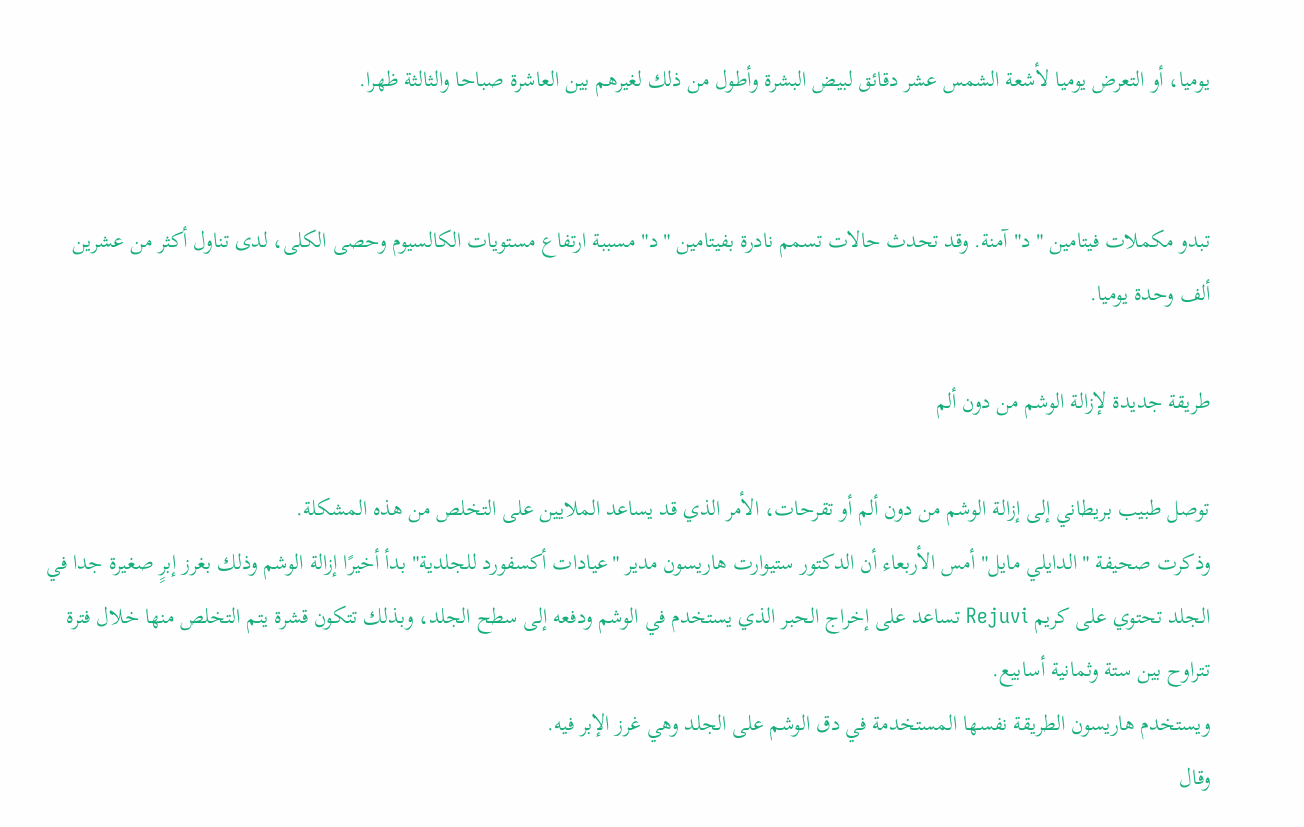يوميا، أو التعرض يوميا لأشعة الشمس عشر دقائق لبيض البشرة وأطول من ذلك لغيرهم بين العاشرة صباحا والثالثة ظهرا.


تبدو مكملات فيتامين "د" آمنة. وقد تحدث حالات تسمم نادرة بفيتامين "د" مسببة ارتفاع مستويات الكالسيوم وحصى الكلى، لدى تناول أكثر من عشرين ألف وحدة يوميا.

طريقة جديدة لإزالة الوشم من دون ألم

توصل طبيب بريطاني إلى إزالة الوشم من دون ألم أو تقرحات، الأمر الذي قد يساعد الملايين على التخلص من هذه المشكلة.
وذكرت صحيفة "الدايلي مايل" أمس الأربعاء أن الدكتور ستيوارت هاريسون مدير "عيادات أكسفورد للجلدية" بدأ أخيرًا إزالة الوشم وذلك بغرز إبرٍ صغيرة جدا في الجلد تحتوي على كريم Rejuvi تساعد على إخراج الحبر الذي يستخدم في الوشم ودفعه إلى سطح الجلد، وبذلك تتكون قشرة يتم التخلص منها خلال فترة تتراوح بين ستة وثمانية أسابيع.
ويستخدم هاريسون الطريقة نفسها المستخدمة في دق الوشم على الجلد وهي غرز الإبر فيه.
وقال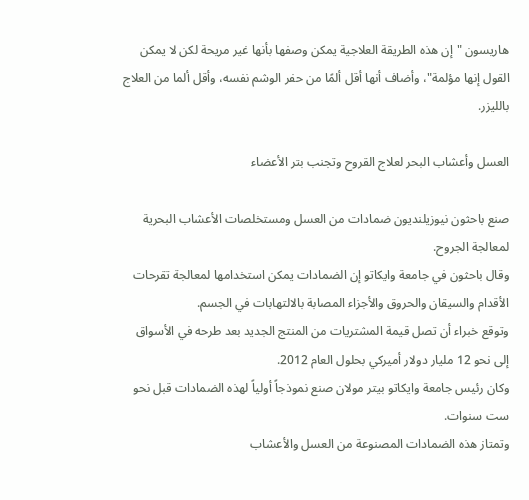هاريسون "إن هذه الطريقة العلاجية يمكن وصفها بأنها غير مريحة لكن لا يمكن القول إنها مؤلمة"، وأضاف أنها أقل ألمًا من حفر الوشم نفسه، وأقل ألما من العلاج بالليزر.

العسل وأعشاب البحر لعلاج القروح وتجنب بتر الأعضاء

صنع باحثون نيوزيلنديون ضمادات من العسل ومستخلصات الأعشاب البحرية لمعالجة الجروح.
وقال باحثون في جامعة وايكاتو إن الضمادات يمكن استخدامها لمعالجة تقرحات الأقدام والسيقان والحروق والأجزاء المصابة بالالتهابات في الجسم.
وتوقع خبراء أن تصل قيمة المشتريات من المنتج الجديد بعد طرحه في الأسواق إلى نحو 12 مليار دولار أميركي بحلول العام 2012.
وكان رئيس جامعة وايكاتو بيتر مولان صنع نموذجاً أولياً لهذه الضمادات قبل نحو ست سنوات.
وتمتاز هذه الضمادات المصنوعة من العسل والأعشاب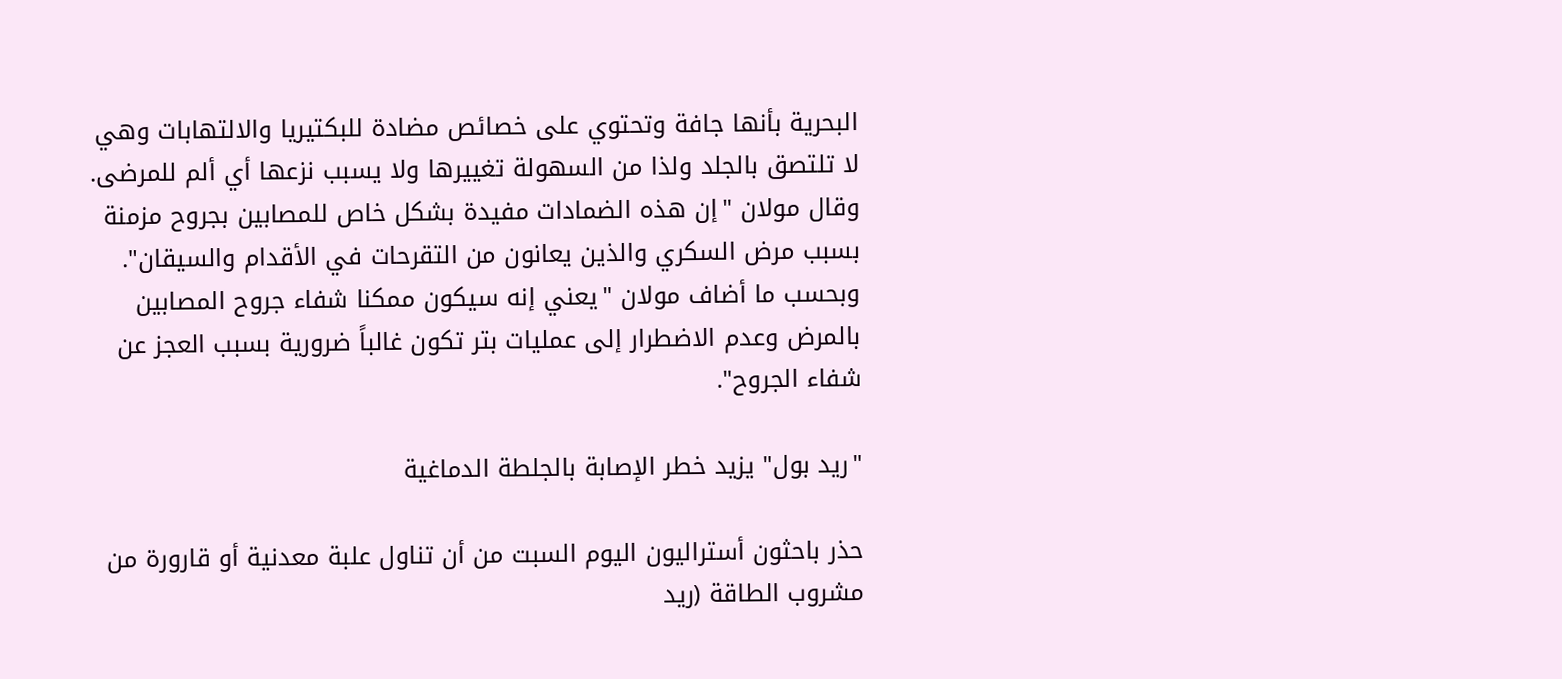البحرية بأنها جافة وتحتوي على خصائص مضادة للبكتيريا والالتهابات وهي لا تلتصق بالجلد ولذا من السهولة تغييرها ولا يسبب نزعها أي ألم للمرضى.
وقال مولان "إن هذه الضمادات مفيدة بشكل خاص للمصابين بجروح مزمنة بسبب مرض السكري والذين يعانون من التقرحات في الأقدام والسيقان".
وبحسب ما أضاف مولان "يعني إنه سيكون ممكنا شفاء جروح المصابين بالمرض وعدم الاضطرار إلى عمليات بتر تكون غالباً ضرورية بسبب العجز عن شفاء الجروح".

"ريد بول" يزيد خطر الإصابة بالجلطة الدماغية

حذر باحثون أستراليون اليوم السبت من أن تناول علبة معدنية أو قارورة من مشروب الطاقة (ريد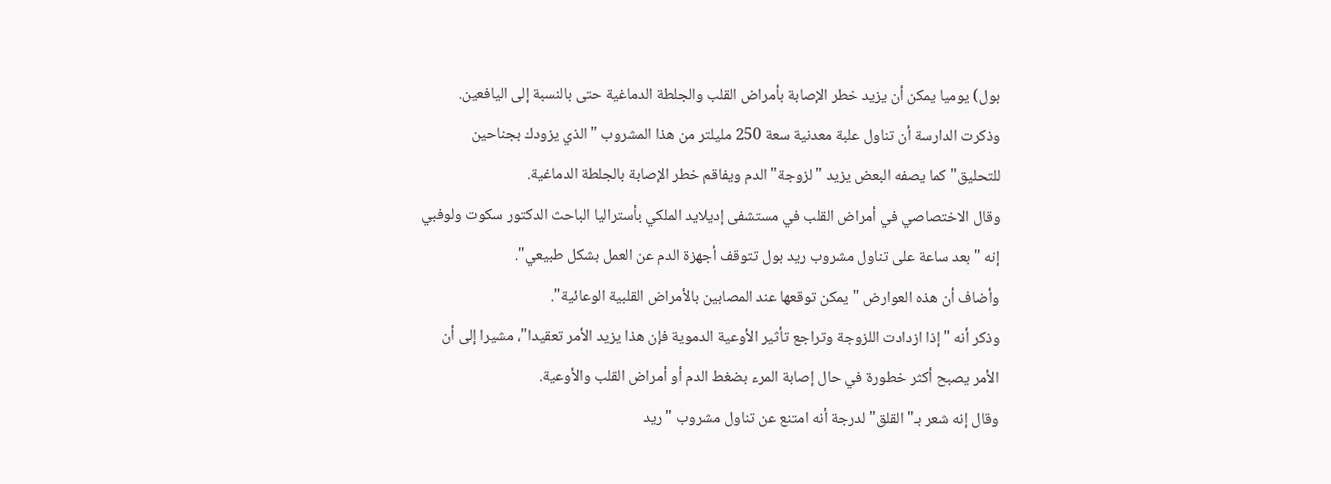بول) يوميا يمكن أن يزيد خطر الإصابة بأمراض القلب والجلطة الدماغية حتى بالنسبة إلى اليافعين.
وذكرت الدارسة أن تناول علبة معدنية سعة 250 مليلتر من هذا المشروب "الذي يزودك بجناحين للتحليق" كما يصفه البعض يزيد "لزوجة" الدم ويفاقم خطر الإصابة بالجلطة الدماغية.
وقال الاختصاصي في أمراض القلب في مستشفى إديلايد الملكي بأستراليا الباحث الدكتور سكوت ولوفبي إنه "بعد ساعة على تناول مشروب ريد بول تتوقف أجهزة الدم عن العمل بشكل طبيعي".
وأضاف أن هذه العوارض "يمكن توقعها عند المصابين بالأمراض القلبية الوعائية".
وذكر أنه "إذا ازدادت اللزوجة وتراجع تأثير الأوعية الدموية فإن هذا يزيد الأمر تعقيدا"، مشيرا إلى أن الأمر يصبح أكثر خطورة في حال إصابة المرء بضغط الدم أو أمراض القلب والأوعية.
وقال إنه شعر بـ"القلق" لدرجة أنه امتنع عن تناول مشروب "ريد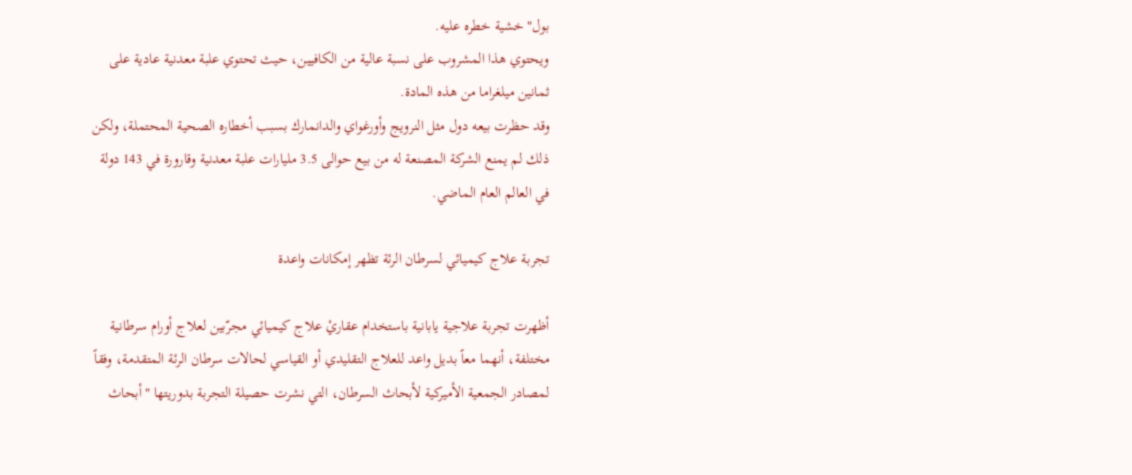بول" خشية خطره عليه.
ويحتوي هذا المشروب على نسبة عالية من الكافيين، حيث تحتوي علبة معدنية عادية على ثمانين ميلغراما من هذه المادة.
وقد حظرت بيعه دول مثل النرويج وأورغواي والدانمارك بسبب أخطاره الصحية المحتملة، ولكن ذلك لم يمنع الشركة المصنعة له من بيع حوالى 3.5 مليارات علبة معدنية وقارورة في 143 دولة في العالم العام الماضي.

تجربة علاج كيميائي لسرطان الرئة تظهر إمكانات واعدة

أظهرت تجربة علاجية يابانية باستخدام عقاريْ علاج كيميائي مجرّبين لعلاج أورام سرطانية مختلفة، أنهما معاً بديل واعد للعلاج التقليدي أو القياسي لحالات سرطان الرئة المتقدمة، وفقاً لمصادر الجمعية الأميركية لأبحاث السرطان، التي نشرت حصيلة التجربة بدوريتها "أبحاث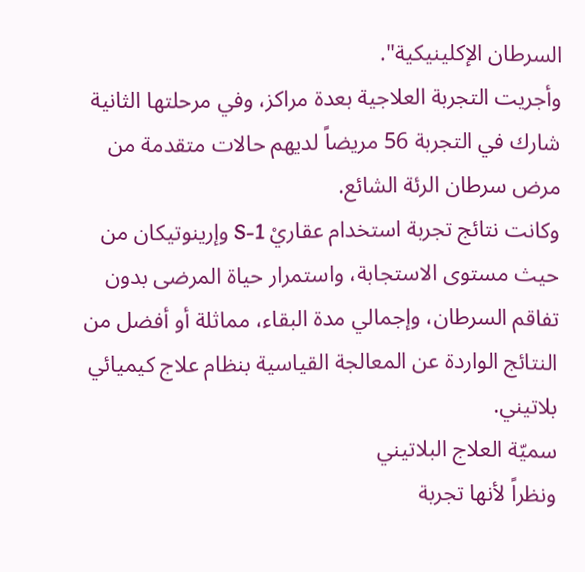السرطان الإكلينيكية".
وأجريت التجربة العلاجية بعدة مراكز، وفي مرحلتها الثانية شارك في التجربة 56 مريضاً لديهم حالات متقدمة من مرض سرطان الرئة الشائع.
وكانت نتائج تجربة استخدام عقاريْ S-1 وإرينوتيكان من حيث مستوى الاستجابة، واستمرار حياة المرضى بدون تفاقم السرطان، وإجمالي مدة البقاء، مماثلة أو أفضل من النتائج الواردة عن المعالجة القياسية بنظام علاج كيميائي بلاتيني.
سميّة العلاج البلاتيني
ونظراً لأنها تجربة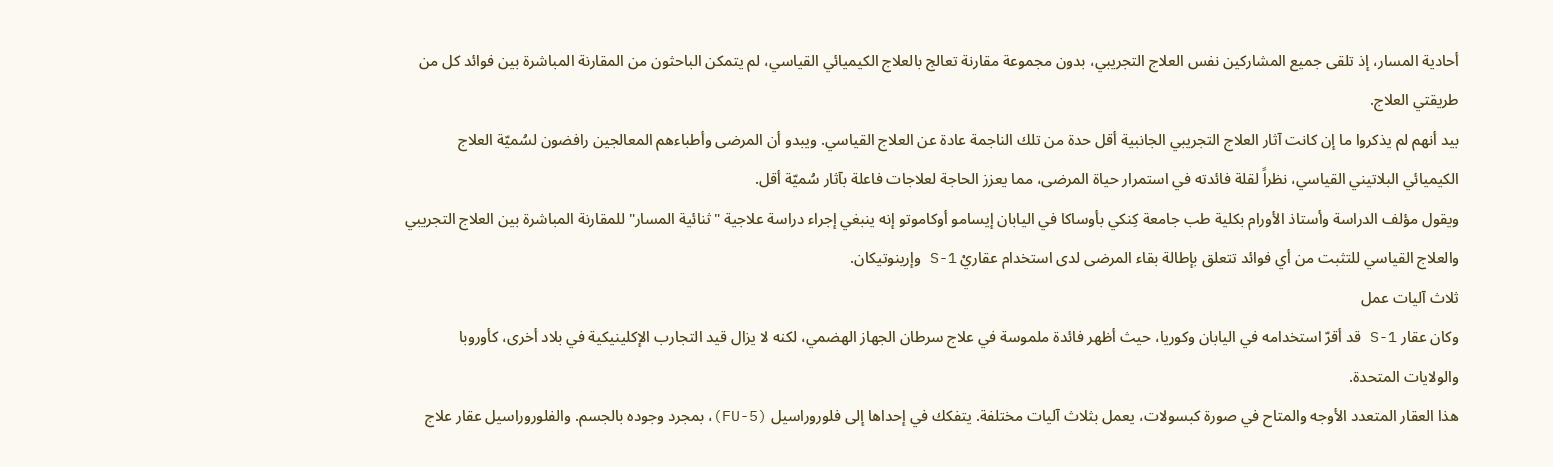أحادية المسار، إذ تلقى جميع المشاركين نفس العلاج التجريبي، بدون مجموعة مقارنة تعالج بالعلاج الكيميائي القياسي، لم يتمكن الباحثون من المقارنة المباشرة بين فوائد كل من طريقتي العلاج.
بيد أنهم لم يذكروا ما إن كانت آثار العلاج التجريبي الجانبية أقل حدة من تلك الناجمة عادة عن العلاج القياسي. ويبدو أن المرضى وأطباءهم المعالجين رافضون لسُميّة العلاج الكيميائي البلاتيني القياسي، نظراً لقلة فائدته في استمرار حياة المرضى، مما يعزز الحاجة لعلاجات فاعلة بآثار سُميّة أقل.
ويقول مؤلف الدراسة وأستاذ الأورام بكلية طب جامعة كِنكي بأوساكا في اليابان إيسامو أوكاموتو إنه ينبغي إجراء دراسة علاجية "ثنائية المسار" للمقارنة المباشرة بين العلاج التجريبي والعلاج القياسي للتثبت من أي فوائد تتعلق بإطالة بقاء المرضى لدى استخدام عقاريْ S-1 وإرينوتيكان.
ثلاث آليات عمل
وكان عقار S-1 قد أقرّ استخدامه في اليابان وكوريا، حيث أظهر فائدة ملموسة في علاج سرطان الجهاز الهضمي، لكنه لا يزال قيد التجارب الإكلينيكية في بلاد أخرى، كأوروبا والولايات المتحدة.
هذا العقار المتعدد الأوجه والمتاح في صورة كبسولات، يعمل بثلاث آليات مختلفة. يتفكك في إحداها إلى فلوروراسيل (5-FU)، بمجرد وجوده بالجسم. والفلوروراسيل عقار علاج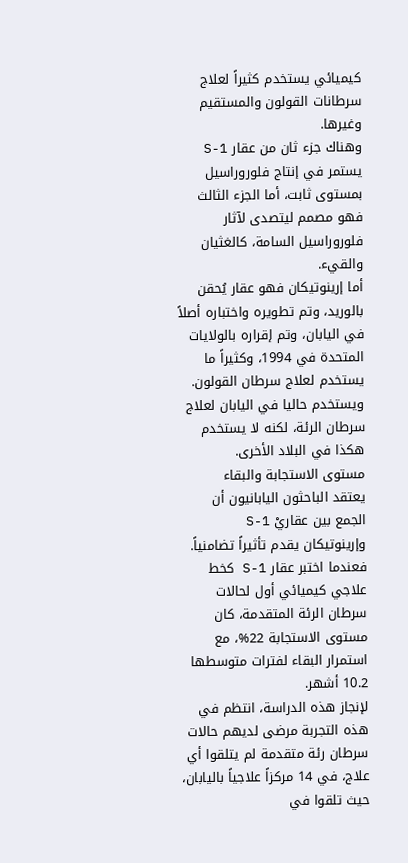كيميائي يستخدم كثيراً لعلاج سرطانات القولون والمستقيم وغيرها.
وهناك جزء ثان من عقار S-1 يستمر في إنتاج فلوروراسيل بمستوى ثابت، أما الجزء الثالث فهو مصمم ليتصدى لآثار فلوروراسيل السامة، كالغثيان والقيء.
أما إرينوتيكان فهو عقار يُحقن بالوريد، وتم تطويره واختباره أصلاً في اليابان، وتم إقراره بالولايات المتحدة في 1994، وكثيراً ما يستخدم لعلاج سرطان القولون. ويستخدم حاليا في اليابان لعلاج سرطان الرئة، لكنه لا يستخدم هكذا في البلاد الأخرى.
مستوى الاستجابة والبقاء
يعتقد الباحثون اليابانيون أن الجمع بين عقاريْ S-1 وإرينوتيكان يقدم تأثيراً تضامنياً. فعندما اختبر عقار S-1 كخط علاجي كيميائي أول لحالات سرطان الرئة المتقدمة، كان مستوى الاستجابة 22%، مع استمرار البقاء لفترات متوسطها 10.2 أشهر.
لإنجاز هذه الدراسة، انتظم في هذه التجربة مرضى لديهم حالات سرطان رئة متقدمة لم يتلقوا أي علاج، في 14 مركزاً علاجياً باليابان، حيث تلقوا في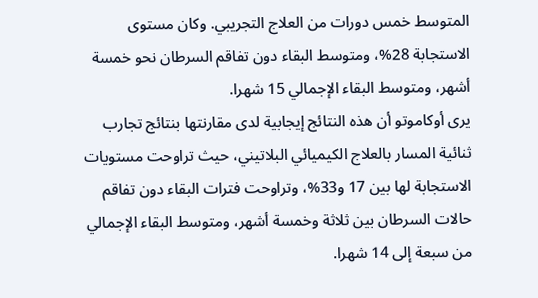المتوسط خمس دورات من العلاج التجريبي. وكان مستوى الاستجابة 28%، ومتوسط البقاء دون تفاقم السرطان نحو خمسة أشهر، ومتوسط البقاء الإجمالي 15 شهرا.
يرى أوكاموتو أن هذه النتائج إيجابية لدى مقارنتها بنتائج تجارب ثنائية المسار بالعلاج الكيميائي البلاتيني، حيث تراوحت مستويات الاستجابة لها بين 17 و33%، وتراوحت فترات البقاء دون تفاقم حالات السرطان بين ثلاثة وخمسة أشهر، ومتوسط البقاء الإجمالي من سبعة إلى 14 شهرا.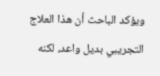ويؤكد الباحث أن هذا العلاج التجريبي بديل واعد، لكنه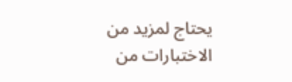يحتاج لمزيد من الاختبارات من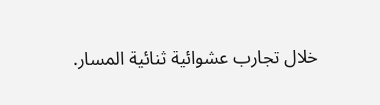خلال تجارب عشوائية ثنائية المسار.